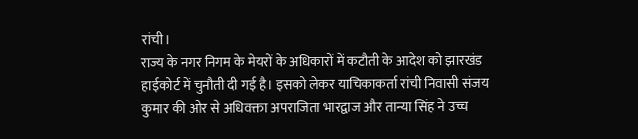रांची।
राज्य के नगर निगम के मेयरों के अधिकारों में कटौती के आदेश को झारखंड हाईकोर्ट में चुनौती दी गई है। इसको लेकर याचिकाकर्ता रांची निवासी संजय कुमार की ओर से अधिवक्ता अपराजिता भारद्वाज और तान्या सिंह ने उच्च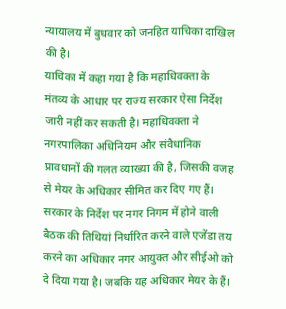न्यायालय में बुधवार को जनहित याचिका दाखिल की है।
याचिका में कहा गया है कि महाधिवक्ता के मंतव्य के आधार पर राज्य सरकार ऐसा निर्देश जारी नहीं कर सकती है। महाधिवक्ता ने नगरपालिका अधिनियम और संवैधानिक प्रावधानों की गलत व्याख्या की है, जिसकी वजह से मेयर के अधिकार सीमित कर दिए गए हैं। सरकार के निर्देश पर नगर निगम में होने वाली बैठक की तिथियां निर्धारित करने वाले एजेंडा तय करने का अधिकार नगर आयुक्त और सीईओ को दे दिया गया है। जबकि यह अधिकार मेयर के हैं।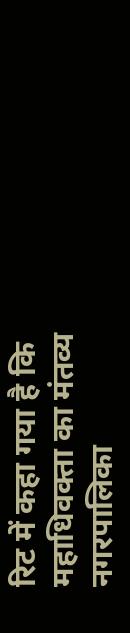रिट में कहा गया है कि महाधिवक्ता का मंतव्य नगरपालिका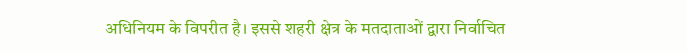अधिनियम के विपरीत है। इससे शहरी क्षेत्र के मतदाताओं द्वारा निर्वाचित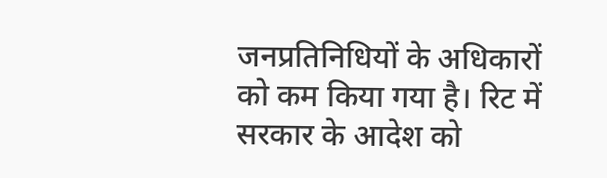जनप्रतिनिधियों के अधिकारों को कम किया गया है। रिट में सरकार के आदेश को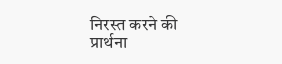निरस्त करने की प्रार्थना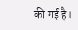की गई है।